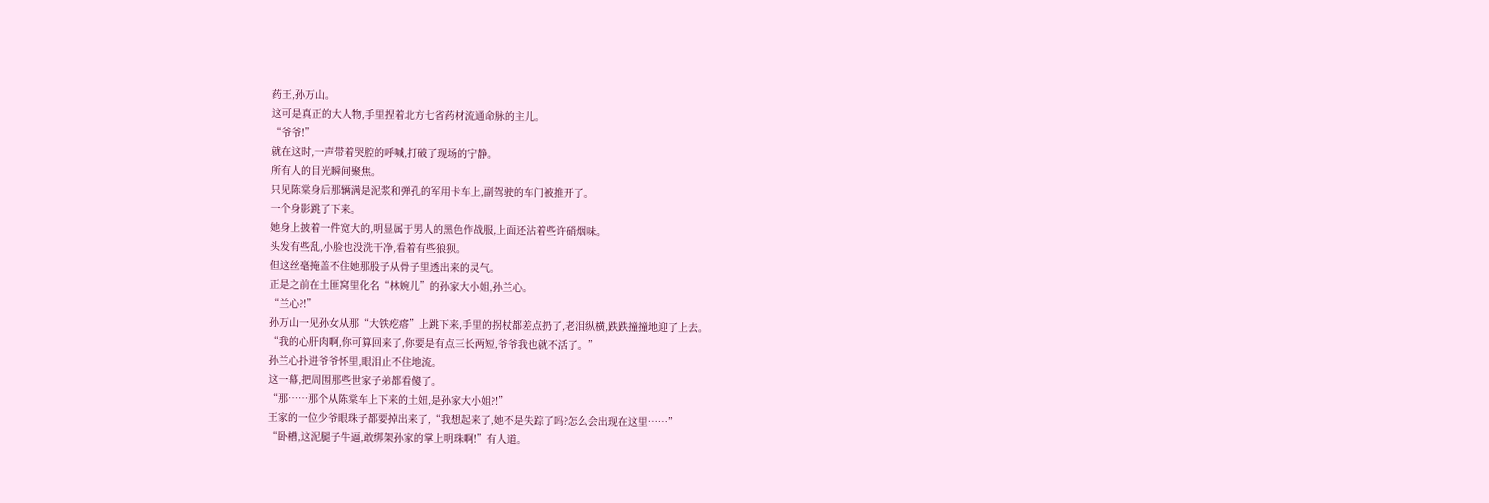药王,孙万山。
这可是真正的大人物,手里捏着北方七省药材流通命脉的主儿。
“爷爷!”
就在这时,一声带着哭腔的呼喊,打破了现场的宁静。
所有人的目光瞬间聚焦。
只见陈棠身后那辆满是泥浆和弹孔的军用卡车上,副驾驶的车门被推开了。
一个身影跳了下来。
她身上披着一件宽大的,明显属于男人的黑色作战服,上面还沾着些许硝烟味。
头发有些乱,小脸也没洗干净,看着有些狼狈。
但这丝毫掩盖不住她那股子从骨子里透出来的灵气。
正是之前在土匪窝里化名“林婉儿”的孙家大小姐,孙兰心。
“兰心?!”
孙万山一见孙女从那“大铁疙瘩”上跳下来,手里的拐杖都差点扔了,老泪纵横,跌跌撞撞地迎了上去。
“我的心肝肉啊,你可算回来了,你要是有点三长两短,爷爷我也就不活了。”
孙兰心扑进爷爷怀里,眼泪止不住地流。
这一幕,把周围那些世家子弟都看傻了。
“那……那个从陈棠车上下来的土妞,是孙家大小姐?!”
王家的一位少爷眼珠子都要掉出来了,“我想起来了,她不是失踪了吗?怎么会出现在这里……”
“卧槽,这泥腿子牛逼,敢绑架孙家的掌上明珠啊!”有人道。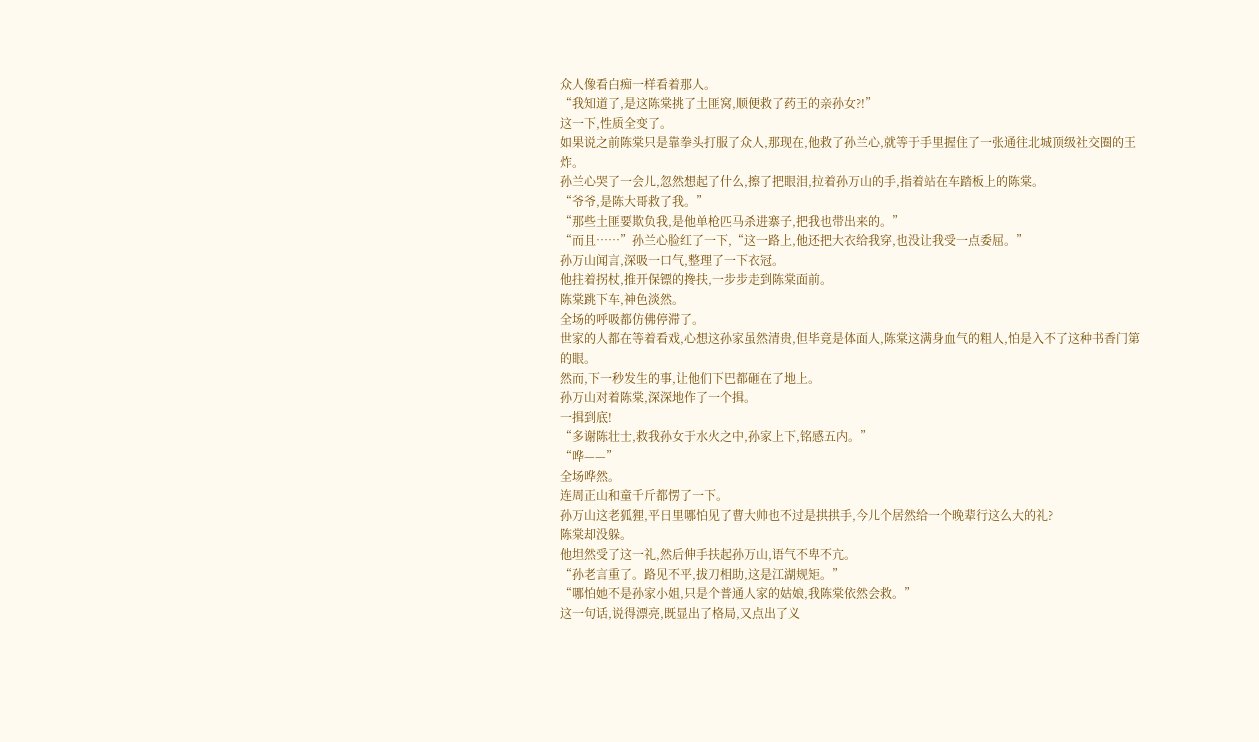众人像看白痴一样看着那人。
“我知道了,是这陈棠挑了土匪窝,顺便救了药王的亲孙女?!”
这一下,性质全变了。
如果说之前陈棠只是靠拳头打服了众人,那现在,他救了孙兰心,就等于手里握住了一张通往北城顶级社交圈的王炸。
孙兰心哭了一会儿,忽然想起了什么,擦了把眼泪,拉着孙万山的手,指着站在车踏板上的陈棠。
“爷爷,是陈大哥救了我。”
“那些土匪要欺负我,是他单枪匹马杀进寨子,把我也带出来的。”
“而且……”孙兰心脸红了一下,“这一路上,他还把大衣给我穿,也没让我受一点委屈。”
孙万山闻言,深吸一口气,整理了一下衣冠。
他拄着拐杖,推开保镖的搀扶,一步步走到陈棠面前。
陈棠跳下车,神色淡然。
全场的呼吸都仿佛停滞了。
世家的人都在等着看戏,心想这孙家虽然清贵,但毕竟是体面人,陈棠这满身血气的粗人,怕是入不了这种书香门第的眼。
然而,下一秒发生的事,让他们下巴都砸在了地上。
孙万山对着陈棠,深深地作了一个揖。
一揖到底!
“多谢陈壮士,救我孙女于水火之中,孙家上下,铭感五内。”
“哗——”
全场哗然。
连周正山和童千斤都愣了一下。
孙万山这老狐狸,平日里哪怕见了曹大帅也不过是拱拱手,今儿个居然给一个晚辈行这么大的礼?
陈棠却没躲。
他坦然受了这一礼,然后伸手扶起孙万山,语气不卑不亢。
“孙老言重了。路见不平,拔刀相助,这是江湖规矩。”
“哪怕她不是孙家小姐,只是个普通人家的姑娘,我陈棠依然会救。”
这一句话,说得漂亮,既显出了格局,又点出了义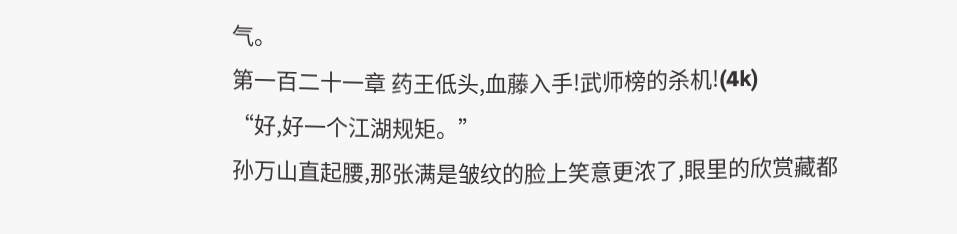气。
第一百二十一章 药王低头,血藤入手!武师榜的杀机!(4k)
“好,好一个江湖规矩。”
孙万山直起腰,那张满是皱纹的脸上笑意更浓了,眼里的欣赏藏都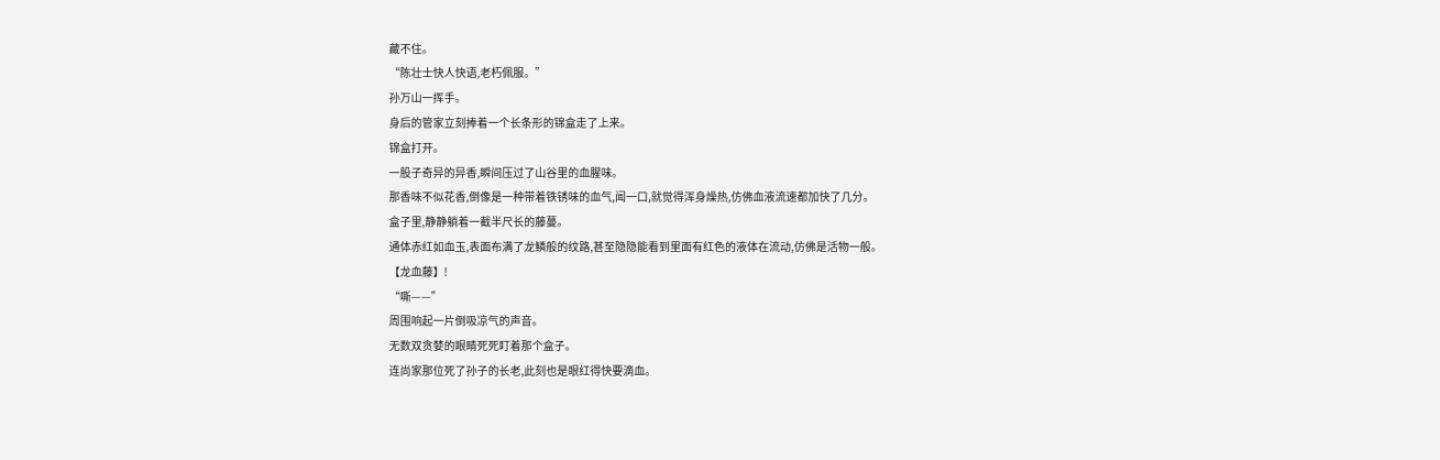藏不住。
“陈壮士快人快语,老朽佩服。”
孙万山一挥手。
身后的管家立刻捧着一个长条形的锦盒走了上来。
锦盒打开。
一股子奇异的异香,瞬间压过了山谷里的血腥味。
那香味不似花香,倒像是一种带着铁锈味的血气,闻一口,就觉得浑身燥热,仿佛血液流速都加快了几分。
盒子里,静静躺着一截半尺长的藤蔓。
通体赤红如血玉,表面布满了龙鳞般的纹路,甚至隐隐能看到里面有红色的液体在流动,仿佛是活物一般。
【龙血藤】!
“嘶——”
周围响起一片倒吸凉气的声音。
无数双贪婪的眼睛死死盯着那个盒子。
连尚家那位死了孙子的长老,此刻也是眼红得快要滴血。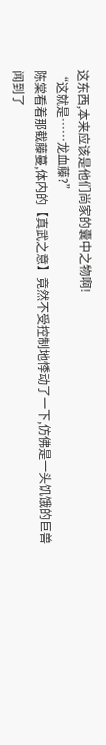这东西,本来应该是他们尚家的囊中之物啊!
“这就是……龙血藤?”
陈棠看着那截藤蔓,体内的【真武之意】竟然不受控制地悸动了一下,仿佛是一头饥饿的巨兽闻到了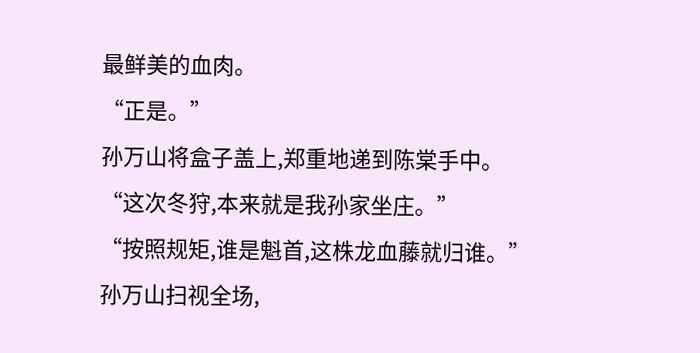最鲜美的血肉。
“正是。”
孙万山将盒子盖上,郑重地递到陈棠手中。
“这次冬狩,本来就是我孙家坐庄。”
“按照规矩,谁是魁首,这株龙血藤就归谁。”
孙万山扫视全场,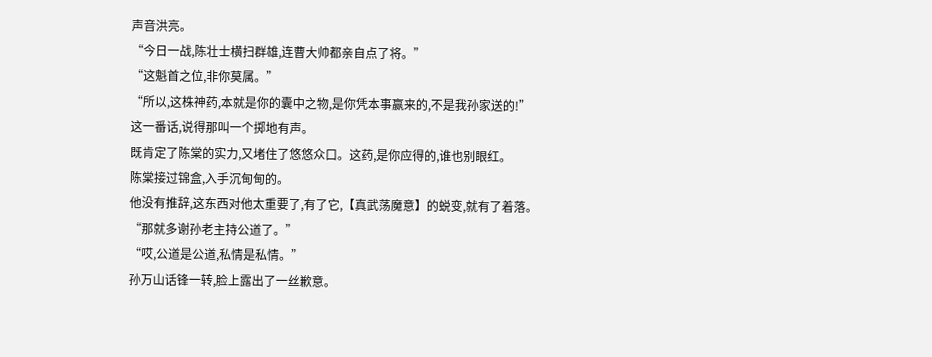声音洪亮。
“今日一战,陈壮士横扫群雄,连曹大帅都亲自点了将。”
“这魁首之位,非你莫属。”
“所以,这株神药,本就是你的囊中之物,是你凭本事赢来的,不是我孙家送的!”
这一番话,说得那叫一个掷地有声。
既肯定了陈棠的实力,又堵住了悠悠众口。这药,是你应得的,谁也别眼红。
陈棠接过锦盒,入手沉甸甸的。
他没有推辞,这东西对他太重要了,有了它,【真武荡魔意】的蜕变,就有了着落。
“那就多谢孙老主持公道了。”
“哎,公道是公道,私情是私情。”
孙万山话锋一转,脸上露出了一丝歉意。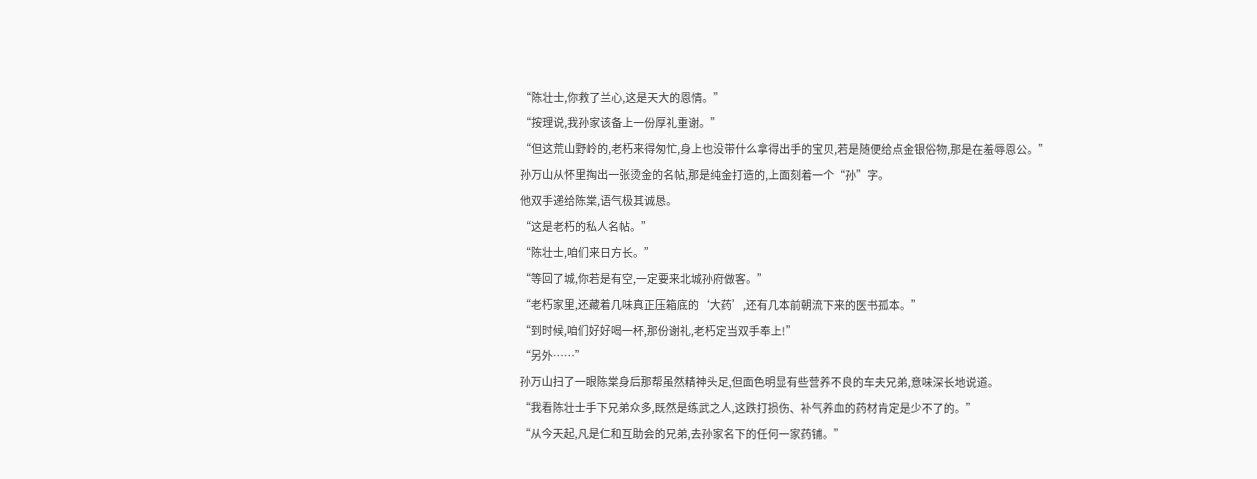“陈壮士,你救了兰心,这是天大的恩情。”
“按理说,我孙家该备上一份厚礼重谢。”
“但这荒山野岭的,老朽来得匆忙,身上也没带什么拿得出手的宝贝,若是随便给点金银俗物,那是在羞辱恩公。”
孙万山从怀里掏出一张烫金的名帖,那是纯金打造的,上面刻着一个“孙”字。
他双手递给陈棠,语气极其诚恳。
“这是老朽的私人名帖。”
“陈壮士,咱们来日方长。”
“等回了城,你若是有空,一定要来北城孙府做客。”
“老朽家里,还藏着几味真正压箱底的‘大药’,还有几本前朝流下来的医书孤本。”
“到时候,咱们好好喝一杯,那份谢礼,老朽定当双手奉上!”
“另外……”
孙万山扫了一眼陈棠身后那帮虽然精神头足,但面色明显有些营养不良的车夫兄弟,意味深长地说道。
“我看陈壮士手下兄弟众多,既然是练武之人,这跌打损伤、补气养血的药材肯定是少不了的。”
“从今天起,凡是仁和互助会的兄弟,去孙家名下的任何一家药铺。”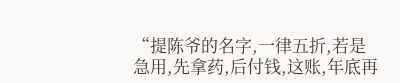“提陈爷的名字,一律五折,若是急用,先拿药,后付钱,这账,年底再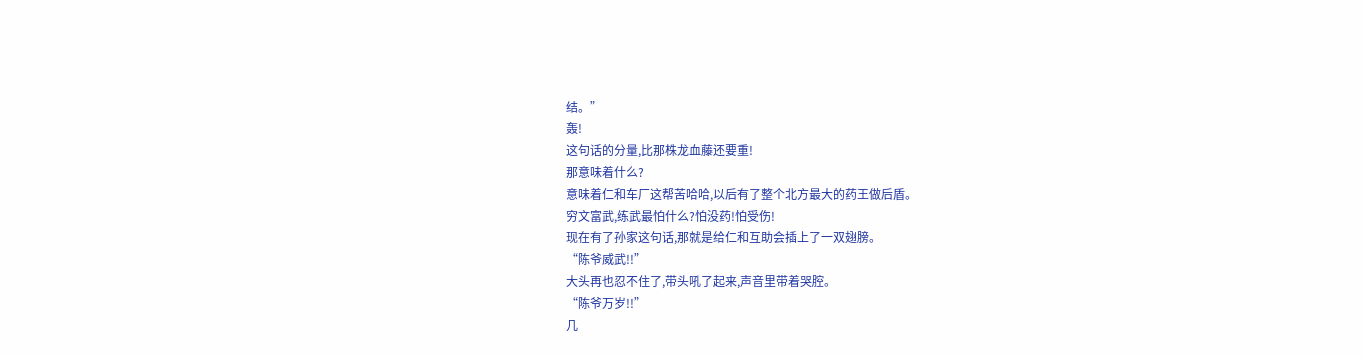结。”
轰!
这句话的分量,比那株龙血藤还要重!
那意味着什么?
意味着仁和车厂这帮苦哈哈,以后有了整个北方最大的药王做后盾。
穷文富武,练武最怕什么?怕没药!怕受伤!
现在有了孙家这句话,那就是给仁和互助会插上了一双翅膀。
“陈爷威武!!”
大头再也忍不住了,带头吼了起来,声音里带着哭腔。
“陈爷万岁!!”
几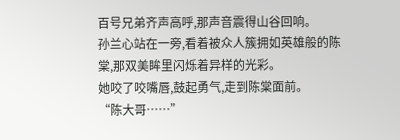百号兄弟齐声高呼,那声音震得山谷回响。
孙兰心站在一旁,看着被众人簇拥如英雄般的陈棠,那双美眸里闪烁着异样的光彩。
她咬了咬嘴唇,鼓起勇气,走到陈棠面前。
“陈大哥……”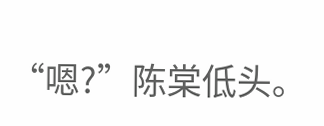“嗯?”陈棠低头。